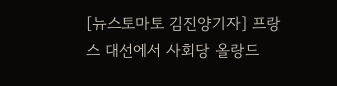[뉴스토마토 김진양기자] 프랑스 대선에서 사회당 올랑드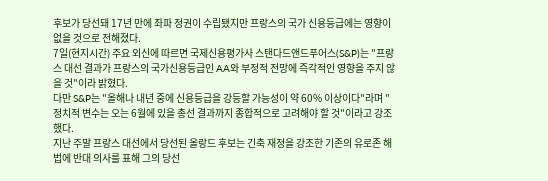후보가 당선돼 17년 만에 좌파 정권이 수립됐지만 프랑스의 국가 신용등급에는 영향이 없을 것으로 전해졌다.
7일(현지시간) 주요 외신에 따르면 국제신용평가사 스탠다드앤드푸어스(S&P)는 "프랑스 대선 결과가 프랑스의 국가신용등급인 AA와 부정적 전망에 즉각적인 영향을 주지 않을 것"이라 밝혔다.
다만 S&P는 "올해나 내년 중에 신용등급을 강등할 가능성이 약 60% 이상이다"라며 "정치적 변수는 오는 6월에 있을 총선 결과까지 종합적으로 고려해야 할 것"이라고 강조했다.
지난 주말 프랑스 대선에서 당선된 올랑드 후보는 긴축 재정을 강조한 기존의 유로존 해법에 반대 의사를 표해 그의 당선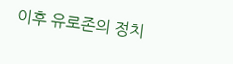이후 유로존의 정치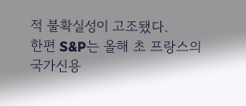적 불확실성이 고조됐다.
한편 S&P는 올해 초 프랑스의 국가신용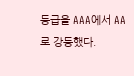등급을 AAA에서 AA로 강등했다.